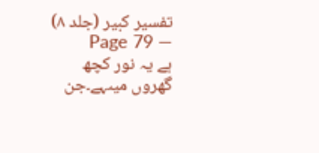تفسیر کبیر (جلد ۸) — Page 79
ہے یہ نور کچھ گھروں میںہے۔جن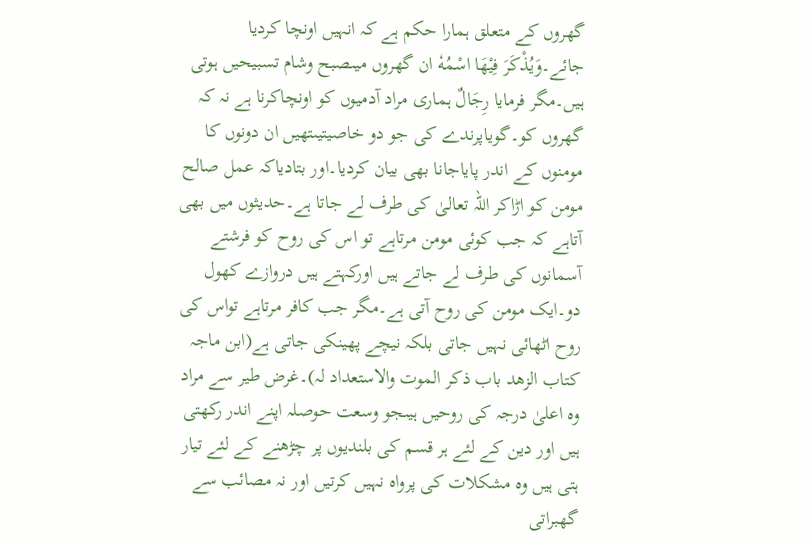گھروں کے متعلق ہمارا حکم ہے کہ انہیں اونچا کردیا جائے۔وَيُذْكَرَ فِيْهَا اسْمُهٗ ان گھروں میںصبح وشام تسبیحیں ہوتی ہیں۔مگر فرمایا رِجَالٌ ہماری مراد آدمیوں کو اونچاکرنا ہے نہ کہ گھروں کو۔گویاپرندے کی جو دو خاصیتیںتھیں ان دونوں کا مومنوں کے اندر پایاجانا بھی بیان کردیا۔اور بتادیاکہ عمل صالح مومن کو اڑاکر اللہ تعالیٰ کی طرف لے جاتا ہے۔حدیثوں میں بھی آتاہے کہ جب کوئی مومن مرتاہے تو اس کی روح کو فرشتے آسمانوں کی طرف لے جاتے ہیں اورکہتے ہیں دروازے کھول دو۔ایک مومن کی روح آتی ہے۔مگر جب کافر مرتاہے تواس کی روح اٹھائی نہیں جاتی بلکہ نیچے پھینکی جاتی ہے(ابن ماجہ کتاب الزھد باب ذکر الموت والاستعداد لہ)۔غرض طیر سے مراد وہ اعلیٰ درجہ کی روحیں ہیںجو وسعت حوصلہ اپنے اندر رکھتی ہیں اور دین کے لئے ہر قسم کی بلندیوں پر چڑھنے کے لئے تیار ہتی ہیں وہ مشکلات کی پرواہ نہیں کرتیں اور نہ مصائب سے گھبراتی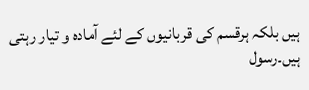ہیں بلکہ ہرقسم کی قربانیوں کے لئے آمادہ و تیار رہتی ہیں۔رسول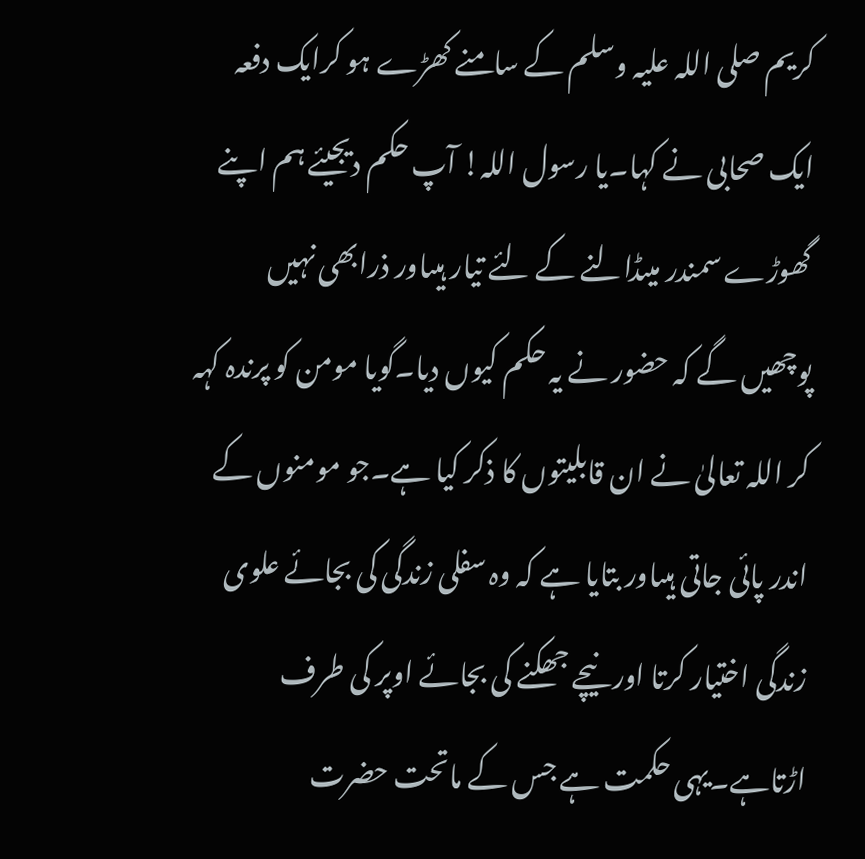کریم صلی اللہ علیہ وسلم کے سامنے کھڑے ہو کرایک دفعہ ایک صحابی نے کہا۔یا رسول اللہ! آپ حکم دیجیئے ہم اپنے گھوڑے سمندر میںڈالنے کے لئے تیار ہیںاور ذرابھی نہیں پوچھیں گے کہ حضور نے یہ حکم کیوں دیا۔گویا مومن کو پرندہ کہہ کر اللہ تعالیٰ نے ان قابلیتوں کا ذکر کیا ہے۔جو مومنوں کے اندر پائی جاتی ہیںاور بتایا ہے کہ وہ سفلی زندگی کی بجائے علوی زندگی اختیار کرتا اور نیچے جھکنے کی بجائے اوپر کی طرف اڑتاہے۔یہی حکمت ہے جس کے ماتحت حضرت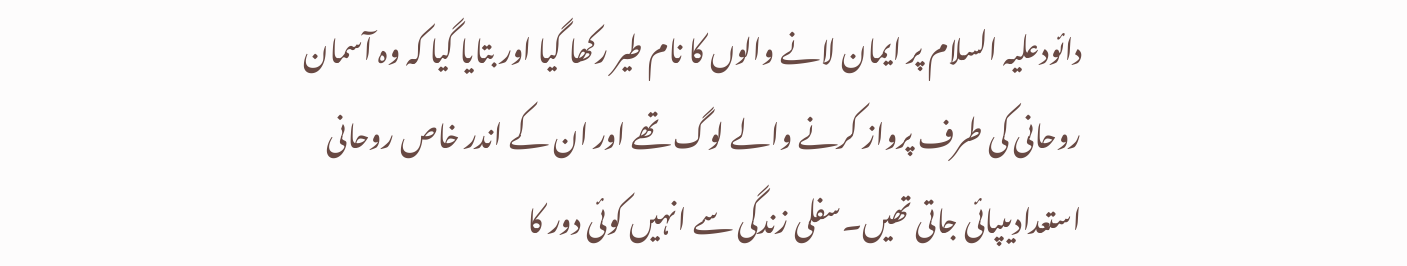دائودعلیہ السلام پر ایمان لانے والوں کا نام طیر رکھا گیا اور بتایا گیا کہ وہ آسمان روحانی کی طرف پرواز کرنے والے لوگ تھے اور ان کے اندر خاص روحانی استعدادیںپائی جاتی تھیں۔سفلی زندگی سے انہیں کوئی دور کا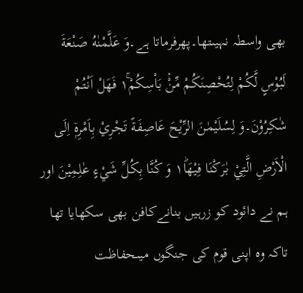بھی واسطہ نہیںتھا۔پھرفرماتا ہے۔وَ عَلَّمْنٰهُ صَنْعَةَ لَبُوْسٍ لَّكُمْ لِتُحْصِنَكُمْ مِّنْۢ بَاْسِكُمْ١ۚ فَهَلْ اَنْتُمْ شٰكِرُوْنَ۔وَ لِسُلَيْمٰنَ الرِّيْحَ عَاصِفَةً تَجْرِيْ بِاَمْرِهٖۤ اِلَى الْاَرْضِ الَّتِيْ بٰرَكْنَا فِيْهَا١ؕ وَ كُنَّا بِكُلِّ شَيْءٍ عٰلِمِيْنَ اور ہم نے دائود کو زرہیں بنانےکافن بھی سکھایا تھا تاکہ وہ اپنی قوم کی جنگوں میںحفاظت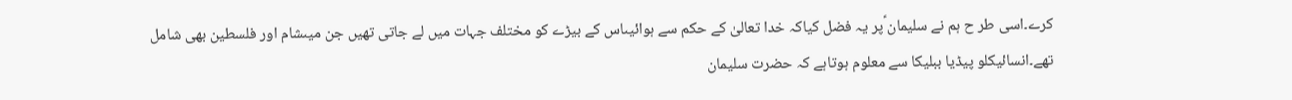کرے۔اسی طر ح ہم نے سلیمان ؑپر یہ فضل کیاکہ خدا تعالیٰ کے حکم سے ہوائیںاس کے بیڑے کو مختلف جہات میں لے جاتی تھیں جن میںشام اور فلسطین بھی شامل تھے۔انسائیکلو پیڈیا ببلیکا سے معلوم ہوتاہے کہ حضرت سلیمان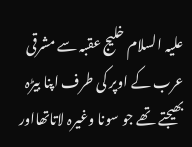علیہ السلام خلیج عقبہ سے مشرقی عرب کے اوپر کی طرف اپنا بیڑہ بھیجتے تھے جو سونا وغیرہ لاتاتھااور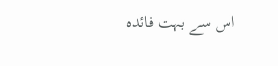اس سے بہت فائدہ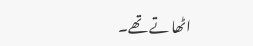اٹھا تے تھے۔